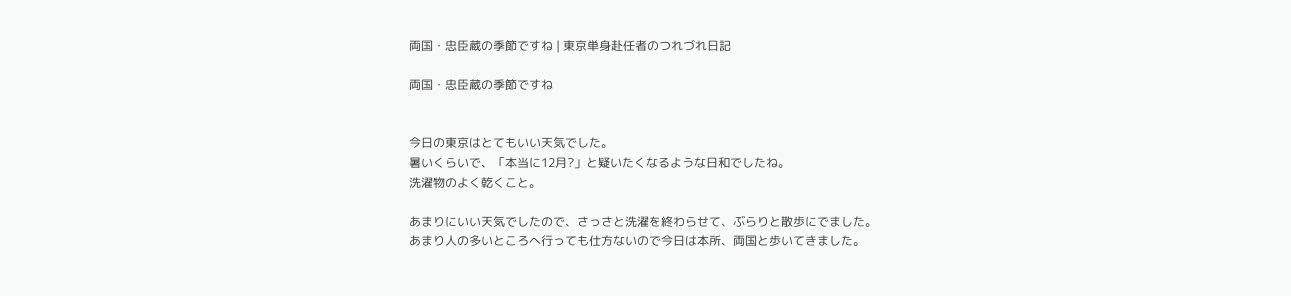両国・忠臣蔵の季節ですね | 東京単身赴任者のつれづれ日記

両国・忠臣蔵の季節ですね


今日の東京はとてもいい天気でした。
暑いくらいで、「本当に12月?」と疑いたくなるような日和でしたね。
洗濯物のよく乾くこと。

あまりにいい天気でしたので、さっさと洗濯を終わらせて、ぶらりと散歩にでました。
あまり人の多いところへ行っても仕方ないので今日は本所、両国と歩いてきました。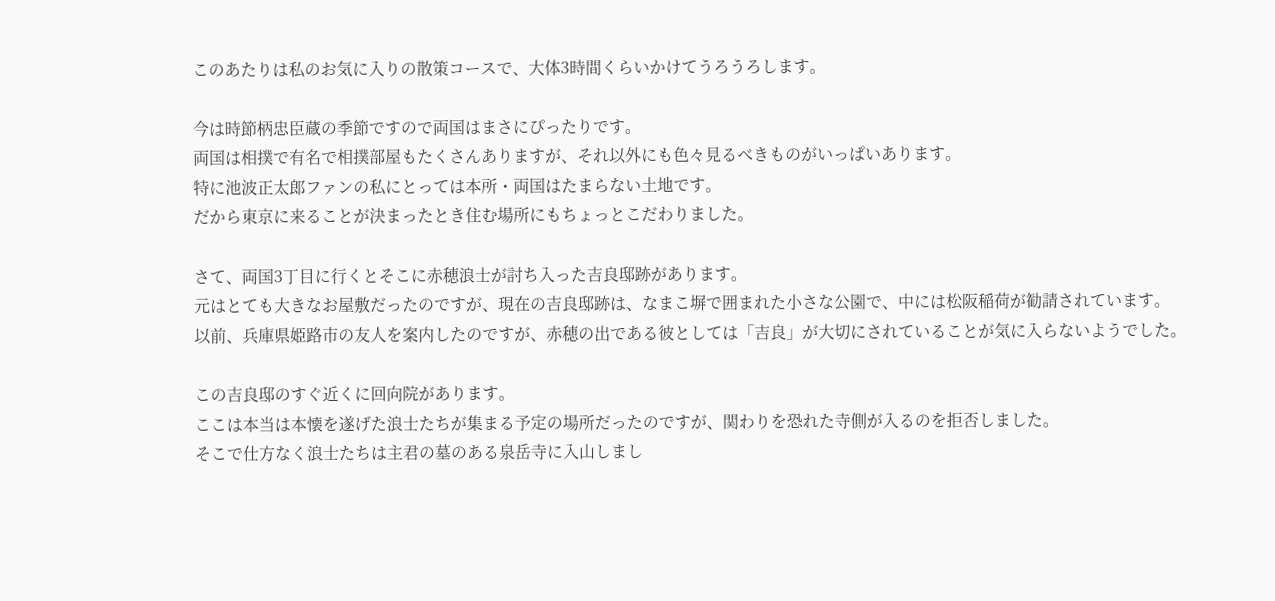このあたりは私のお気に入りの散策コースで、大体3時間くらいかけてうろうろします。

今は時節柄忠臣蔵の季節ですので両国はまさにぴったりです。
両国は相撲で有名で相撲部屋もたくさんありますが、それ以外にも色々見るべきものがいっぱいあります。
特に池波正太郎ファンの私にとっては本所・両国はたまらない土地です。
だから東京に来ることが決まったとき住む場所にもちょっとこだわりました。

さて、両国3丁目に行くとそこに赤穂浪士が討ち入った吉良邸跡があります。
元はとても大きなお屋敷だったのですが、現在の吉良邸跡は、なまこ塀で囲まれた小さな公園で、中には松阪稲荷が勧請されています。
以前、兵庫県姫路市の友人を案内したのですが、赤穂の出である彼としては「吉良」が大切にされていることが気に入らないようでした。

この吉良邸のすぐ近くに回向院があります。
ここは本当は本懐を遂げた浪士たちが集まる予定の場所だったのですが、関わりを恐れた寺側が入るのを拒否しました。
そこで仕方なく浪士たちは主君の墓のある泉岳寺に入山しまし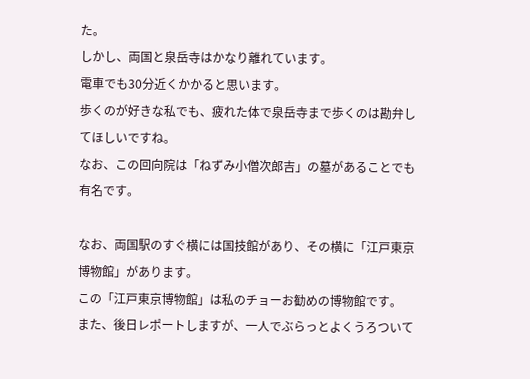た。
しかし、両国と泉岳寺はかなり離れています。
電車でも30分近くかかると思います。
歩くのが好きな私でも、疲れた体で泉岳寺まで歩くのは勘弁してほしいですね。
なお、この回向院は「ねずみ小僧次郎吉」の墓があることでも有名です。

なお、両国駅のすぐ横には国技館があり、その横に「江戸東京博物館」があります。
この「江戸東京博物館」は私のチョーお勧めの博物館です。
また、後日レポートしますが、一人でぶらっとよくうろついて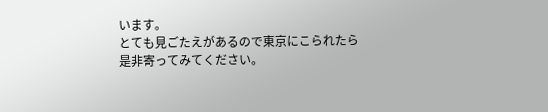います。
とても見ごたえがあるので東京にこられたら是非寄ってみてください。